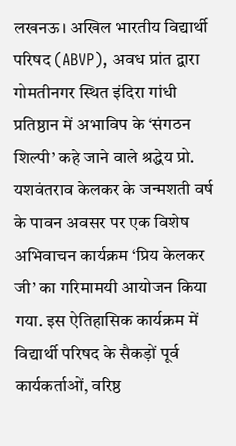लखनऊ। अखिल भारतीय विद्यार्थी परिषद (ABVP), अवध प्रांत द्वारा गोमतीनगर स्थित इंदिरा गांधी प्रतिष्ठान में अभाविप के ‘संगठन शिल्पी’ कहे जाने वाले श्रद्धेय प्रो. यशवंतराव केलकर के जन्मशती वर्ष के पावन अवसर पर एक विशेष अभिवाचन कार्यक्रम ‘प्रिय केलकर जी’ का गरिमामयी आयोजन किया गया. इस ऐतिहासिक कार्यक्रम में विद्यार्थी परिषद के सैकड़ों पूर्व कार्यकर्ताओं, वरिष्ठ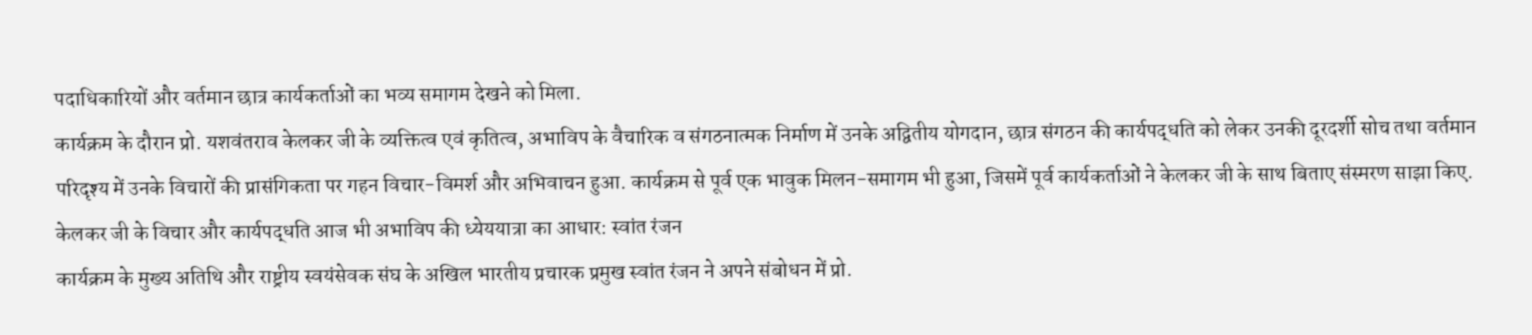पदाधिकारियों और वर्तमान छात्र कार्यकर्ताओं का भव्य समागम देखने को मिला.
कार्यक्रम के दौरान प्रो. यशवंतराव केलकर जी के व्यक्तित्व एवं कृतित्व, अभाविप के वैचारिक व संगठनात्मक निर्माण में उनके अद्वितीय योगदान, छात्र संगठन की कार्यपद्धति को लेकर उनकी दूरदर्शी सोच तथा वर्तमान परिदृश्य में उनके विचारों की प्रासंगिकता पर गहन विचार-विमर्श और अभिवाचन हुआ. कार्यक्रम से पूर्व एक भावुक मिलन-समागम भी हुआ, जिसमें पूर्व कार्यकर्ताओं ने केलकर जी के साथ बिताए संस्मरण साझा किए.
केलकर जी के विचार और कार्यपद्धति आज भी अभाविप की ध्येययात्रा का आधार: स्वांत रंजन
कार्यक्रम के मुख्य अतिथि और राष्ट्रीय स्वयंसेवक संघ के अखिल भारतीय प्रचारक प्रमुख स्वांत रंजन ने अपने संबोधन में प्रो.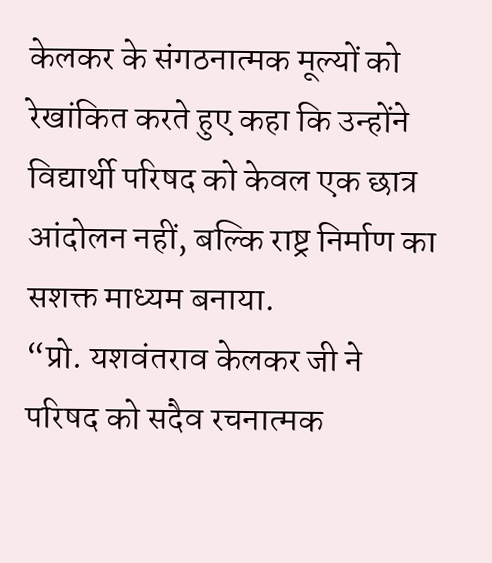केलकर के संगठनात्मक मूल्यों को रेखांकित करते हुए कहा कि उन्होंने विद्यार्थी परिषद को केवल एक छात्र आंदोलन नहीं, बल्कि राष्ट्र निर्माण का सशक्त माध्यम बनाया.
“प्रो. यशवंतराव केलकर जी ने परिषद को सदैव रचनात्मक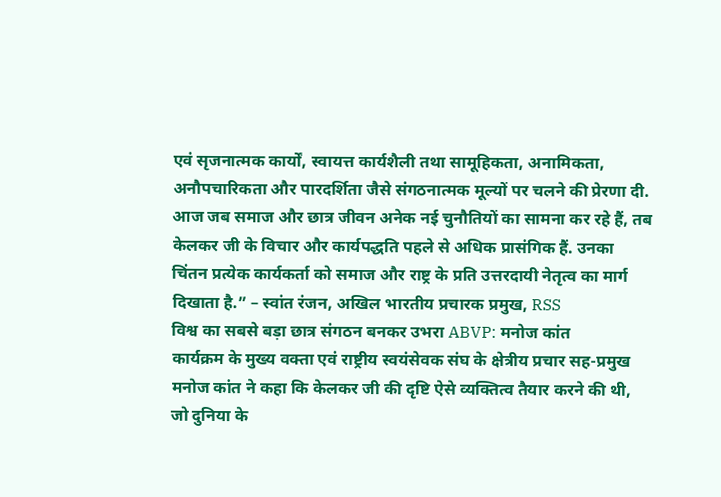एवं सृजनात्मक कार्यों, स्वायत्त कार्यशैली तथा सामूहिकता, अनामिकता, अनौपचारिकता और पारदर्शिता जैसे संगठनात्मक मूल्यों पर चलने की प्रेरणा दी. आज जब समाज और छात्र जीवन अनेक नई चुनौतियों का सामना कर रहे हैं, तब केलकर जी के विचार और कार्यपद्धति पहले से अधिक प्रासंगिक हैं. उनका चिंतन प्रत्येक कार्यकर्ता को समाज और राष्ट्र के प्रति उत्तरदायी नेतृत्व का मार्ग दिखाता है.” – स्वांत रंजन, अखिल भारतीय प्रचारक प्रमुख, RSS
विश्व का सबसे बड़ा छात्र संगठन बनकर उभरा ABVP: मनोज कांत
कार्यक्रम के मुख्य वक्ता एवं राष्ट्रीय स्वयंसेवक संघ के क्षेत्रीय प्रचार सह-प्रमुख मनोज कांत ने कहा कि केलकर जी की दृष्टि ऐसे व्यक्तित्व तैयार करने की थी, जो दुनिया के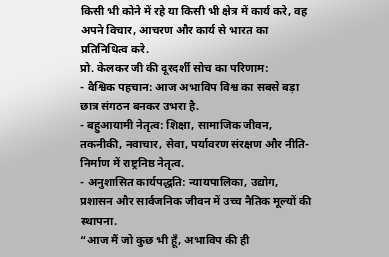किसी भी कोने में रहे या किसी भी क्षेत्र में कार्य करे, वह अपने विचार, आचरण और कार्य से भारत का प्रतिनिधित्व करे.
प्रो. केलकर जी की दूरदर्शी सोच का परिणाम:
- वैश्विक पहचान: आज अभाविप विश्व का सबसे बड़ा छात्र संगठन बनकर उभरा है.
- बहुआयामी नेतृत्व: शिक्षा, सामाजिक जीवन, तकनीकी, नवाचार, सेवा, पर्यावरण संरक्षण और नीति-निर्माण में राष्ट्रनिष्ठ नेतृत्व.
- अनुशासित कार्यपद्धति: न्यायपालिका, उद्योग, प्रशासन और सार्वजनिक जीवन में उच्च नैतिक मूल्यों की स्थापना.
“आज मैं जो कुछ भी हूँ, अभाविप की ही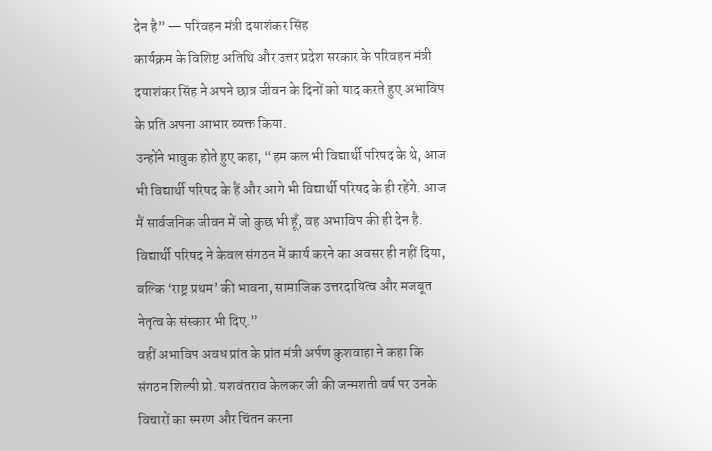देन है” — परिवहन मंत्री दयाशंकर सिंह
कार्यक्रम के विशिष्ट अतिथि और उत्तर प्रदेश सरकार के परिवहन मंत्री दयाशंकर सिंह ने अपने छात्र जीवन के दिनों को याद करते हुए अभाविप के प्रति अपना आभार व्यक्त किया.
उन्होंने भावुक होते हुए कहा, “हम कल भी विद्यार्थी परिषद के थे, आज भी विद्यार्थी परिषद के हैं और आगे भी विद्यार्थी परिषद के ही रहेंगे. आज मैं सार्वजनिक जीवन में जो कुछ भी हूँ, वह अभाविप की ही देन है. विद्यार्थी परिषद ने केवल संगठन में कार्य करने का अवसर ही नहीं दिया, बल्कि ‘राष्ट्र प्रथम’ की भावना, सामाजिक उत्तरदायित्व और मजबूत नेतृत्व के संस्कार भी दिए.”
वहीं अभाविप अवध प्रांत के प्रांत मंत्री अर्पण कुशवाहा ने कहा कि संगठन शिल्पी प्रो. यशवंतराव केलकर जी की जन्मशती वर्ष पर उनके विचारों का स्मरण और चिंतन करना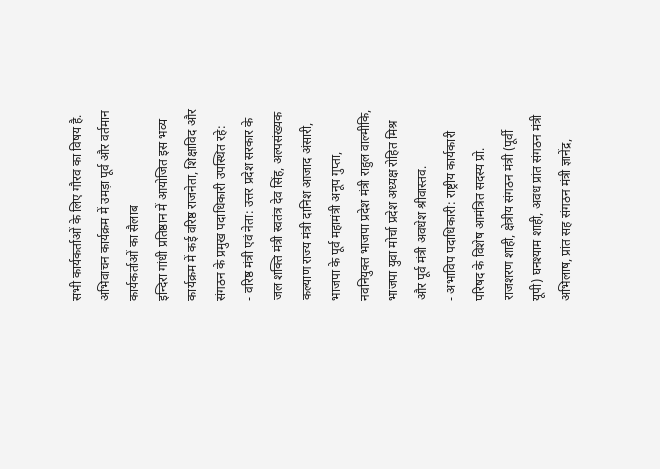सभी कार्यकर्ताओं के लिए गौरव का विषय है.
अभिवाचन कार्यक्रम में उमड़ा पूर्व और वर्तमान कार्यकर्ताओं का सैलाब
इन्दिरा गांधी प्रतिष्ठान में आयोजित इस भव्य कार्यक्रम में कई वरिष्ठ राजनेता, शिक्षाविद और संगठन के प्रमुख पदाधिकारी उपस्थित रहे:
- वरिष्ठ मंत्री एवं नेता: उत्तर प्रदेश सरकार के जल शक्ति मंत्री स्वतंत्र देव सिंह, अल्पसंख्यक कल्याण राज्य मंत्री दानिश आजाद अंसारी, भाजपा के पूर्व महामंत्री अनूप गुप्ता, नवनियुक्त भाजपा प्रदेश मंत्री राहुल वाल्मीकि, भाजपा युवा मोर्चा प्रदेश अध्यक्ष रोहित मिश्र और पूर्व मंत्री अवधेश श्रीवास्तव.
- अभाविप पदाधिकारी: राष्ट्रीय कार्यकारी परिषद के विशेष आमंत्रित सदस्य प्रो. राजशरण शाही, क्षेत्रीय संगठन मंत्री (पूर्वी यूपी) घनश्याम शाही, अवध प्रांत संगठन मंत्री अभिलाष, प्रांत सह संगठन मंत्री ज्ञानेंद्र,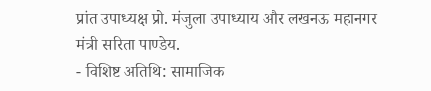प्रांत उपाध्यक्ष प्रो. मंजुला उपाध्याय और लखनऊ महानगर मंत्री सरिता पाण्डेय.
- विशिष्ट अतिथि: सामाजिक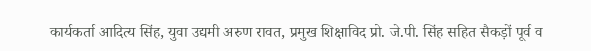कार्यकर्ता आदित्य सिंह, युवा उद्यमी अरुण रावत, प्रमुख शिक्षाविद प्रो. जे.पी. सिंह सहित सैकड़ों पूर्व व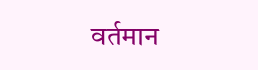वर्तमान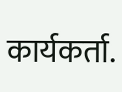कार्यकर्ता.